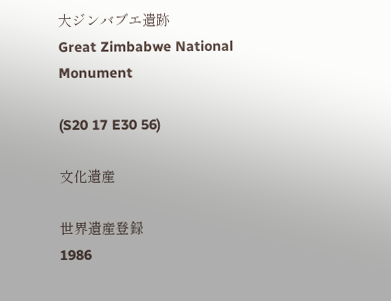大ジンバブエ遺跡
Great Zimbabwe National Monument

(S20 17 E30 56)

文化遺産

世界遺産登録
1986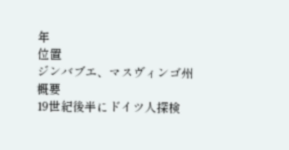年
位置
ジンバブエ、マスヴィンゴ州
概要
19世紀後半にドイツ人探検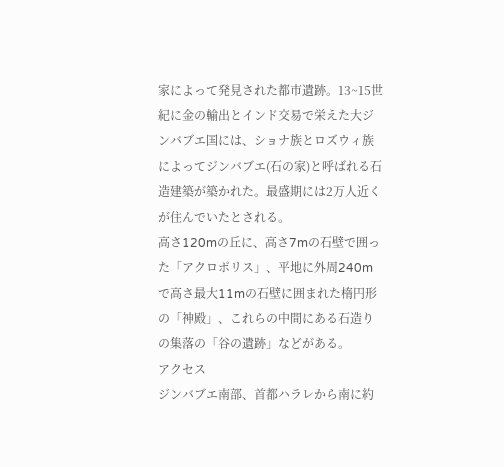家によって発見された都市遺跡。13~15世紀に金の輸出とインド交易で栄えた大ジンバブエ国には、ショナ族とロズウィ族によってジンバブエ(石の家)と呼ばれる石造建築が築かれた。最盛期には2万人近くが住んでいたとされる。
高さ120mの丘に、高さ7mの石壁で囲った「アクロポリス」、平地に外周240mで高さ最大11mの石壁に囲まれた楕円形の「神殿」、これらの中間にある石造りの集落の「谷の遺跡」などがある。
アクセス
ジンバブエ南部、首都ハラレから南に約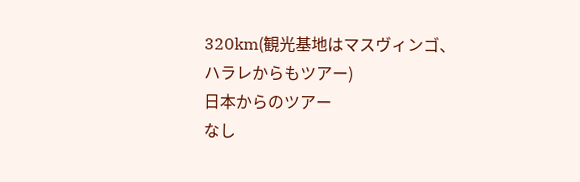320km(観光基地はマスヴィンゴ、ハラレからもツアー)
日本からのツアー
なし